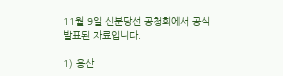11월 9일 신분당선 공청회에서 공식 발표된 자료입니다.

1) 용산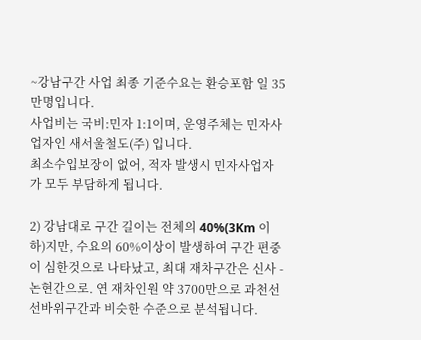~강남구간 사업 최종 기준수요는 환승포함 일 35만명입니다.
사업비는 국비:민자 1:1이며, 운영주체는 민자사업자인 새서울철도(주) 입니다.
최소수입보장이 없어, 적자 발생시 민자사업자가 모두 부담하게 됩니다.

2) 강남대로 구간 길이는 전체의 40%(3Km 이하)지만, 수요의 60%이상이 발생하여 구간 편중이 심한것으로 나타났고, 최대 재차구간은 신사 - 논현간으로. 연 재차인원 약 3700만으로 과천선 선바위구간과 비슷한 수준으로 분석됩니다.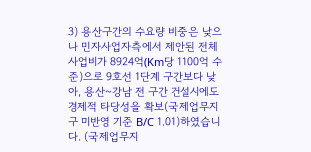3) 용산구간의 수요량 비중은 낮으나 민자사업자측에서 제안된 전체사업비가 8924억(Km당 1100억 수준)으로 9호선 1단계 구간보다 낮아, 용산~강남 전 구간 건설시에도 경제적 타당성을 확보(국제업무지구 미반영 기준 B/C 1.01)하였습니다. (국제업무지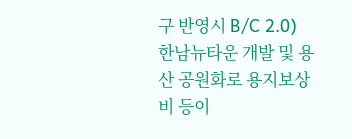구 반영시 B/C 2.0)
한남뉴타운 개발 및 용산 공원화로 용지보상비 등이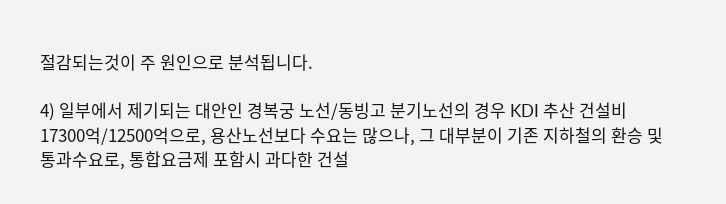절감되는것이 주 원인으로 분석됩니다.

4) 일부에서 제기되는 대안인 경복궁 노선/동빙고 분기노선의 경우 KDI 추산 건설비 17300억/12500억으로, 용산노선보다 수요는 많으나, 그 대부분이 기존 지하철의 환승 및 통과수요로, 통합요금제 포함시 과다한 건설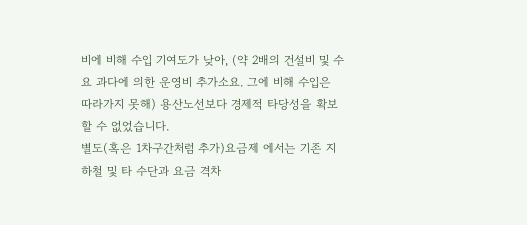비에 비해 수입 기여도가 낮아, (약 2배의 건설비 및 수요 과다에 의한 운영비 추가소요. 그에 비해 수입은 따라가지 못해) 용산노선보다 경제적 타당성을 확보할 수 없었습니다.
별도(혹은 1차구간처럼 추가)요금제 에서는 기존 지하철 및 타 수단과 요금 격차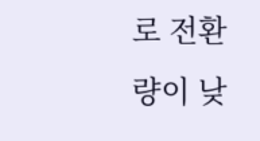로 전환량이 낮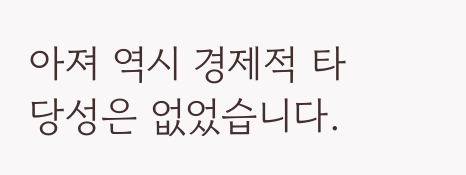아져 역시 경제적 타당성은 없었습니다.